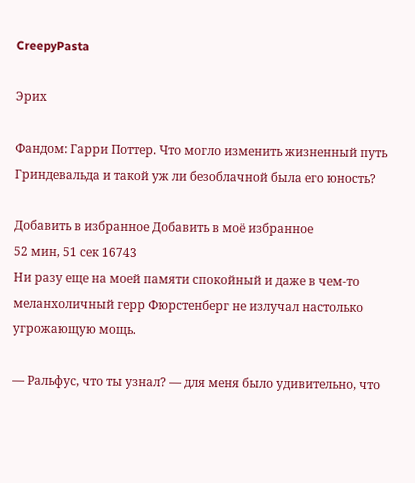CreepyPasta

Эрих

Фандом: Гарри Поттер. Что могло изменить жизненный путь Гриндевальда и такой уж ли безоблачной была его юность?

Добавить в избранное Добавить в моё избранное
52 мин, 51 сек 16743
Ни разу еще на моей памяти спокойный и даже в чем-то меланхоличный герр Фюрстенберг не излучал настолько угрожающую мощь.

— Ральфус, что ты узнал? — для меня было удивительно, что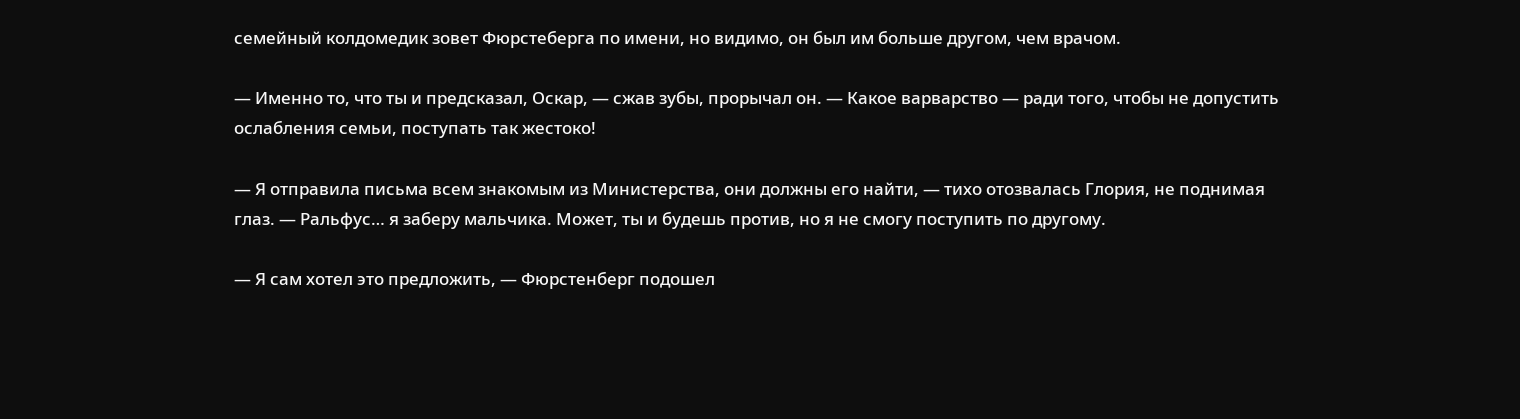семейный колдомедик зовет Фюрстеберга по имени, но видимо, он был им больше другом, чем врачом.

— Именно то, что ты и предсказал, Оскар, — сжав зубы, прорычал он. — Какое варварство — ради того, чтобы не допустить ослабления семьи, поступать так жестоко!

— Я отправила письма всем знакомым из Министерства, они должны его найти, — тихо отозвалась Глория, не поднимая глаз. — Ральфус… я заберу мальчика. Может, ты и будешь против, но я не смогу поступить по другому.

— Я сам хотел это предложить, — Фюрстенберг подошел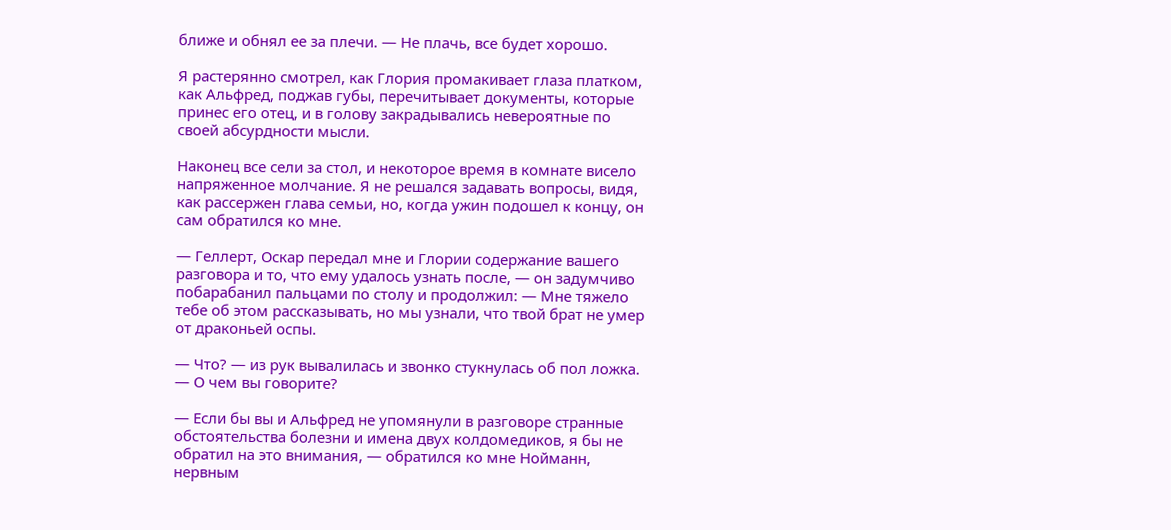ближе и обнял ее за плечи. — Не плачь, все будет хорошо.

Я растерянно смотрел, как Глория промакивает глаза платком, как Альфред, поджав губы, перечитывает документы, которые принес его отец, и в голову закрадывались невероятные по своей абсурдности мысли.

Наконец все сели за стол, и некоторое время в комнате висело напряженное молчание. Я не решался задавать вопросы, видя, как рассержен глава семьи, но, когда ужин подошел к концу, он сам обратился ко мне.

— Геллерт, Оскар передал мне и Глории содержание вашего разговора и то, что ему удалось узнать после, — он задумчиво побарабанил пальцами по столу и продолжил: — Мне тяжело тебе об этом рассказывать, но мы узнали, что твой брат не умер от драконьей оспы.

— Что? — из рук вывалилась и звонко стукнулась об пол ложка. — О чем вы говорите?

— Если бы вы и Альфред не упомянули в разговоре странные обстоятельства болезни и имена двух колдомедиков, я бы не обратил на это внимания, — обратился ко мне Нойманн, нервным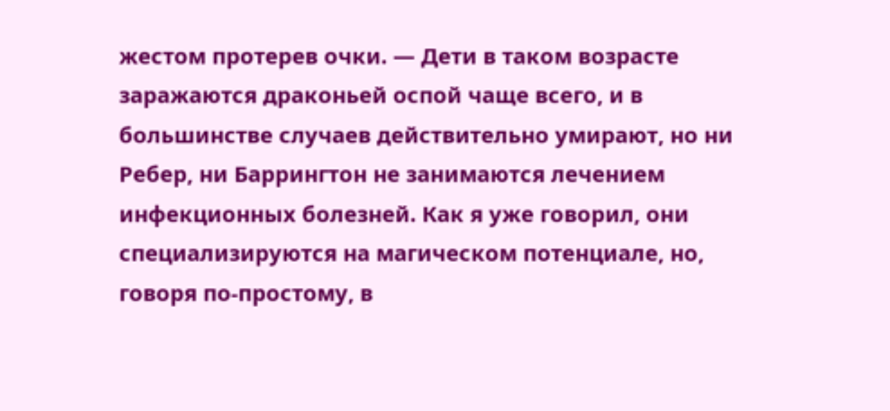жестом протерев очки. — Дети в таком возрасте заражаются драконьей оспой чаще всего, и в большинстве случаев действительно умирают, но ни Ребер, ни Баррингтон не занимаются лечением инфекционных болезней. Как я уже говорил, они специализируются на магическом потенциале, но, говоря по-простому, в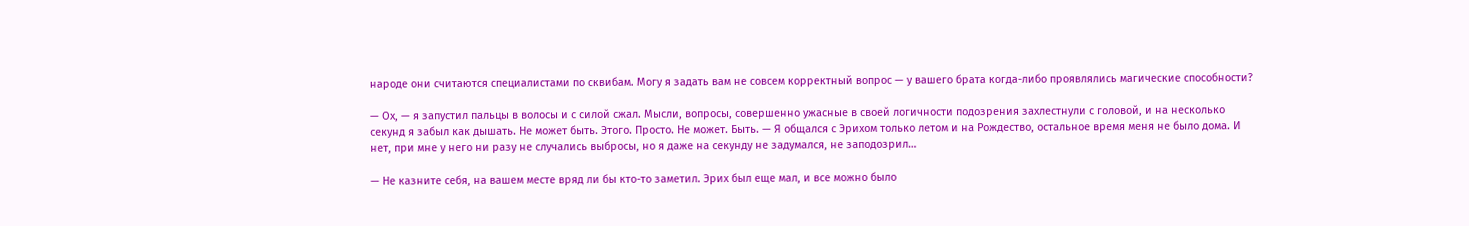народе они считаются специалистами по сквибам. Могу я задать вам не совсем корректный вопрос — у вашего брата когда-либо проявлялись магические способности?

— Ох, — я запустил пальцы в волосы и с силой сжал. Мысли, вопросы, совершенно ужасные в своей логичности подозрения захлестнули с головой, и на несколько секунд я забыл как дышать. Не может быть. Этого. Просто. Не может. Быть. — Я общался с Эрихом только летом и на Рождество, остальное время меня не было дома. И нет, при мне у него ни разу не случались выбросы, но я даже на секунду не задумался, не заподозрил…

— Не казните себя, на вашем месте вряд ли бы кто-то заметил. Эрих был еще мал, и все можно было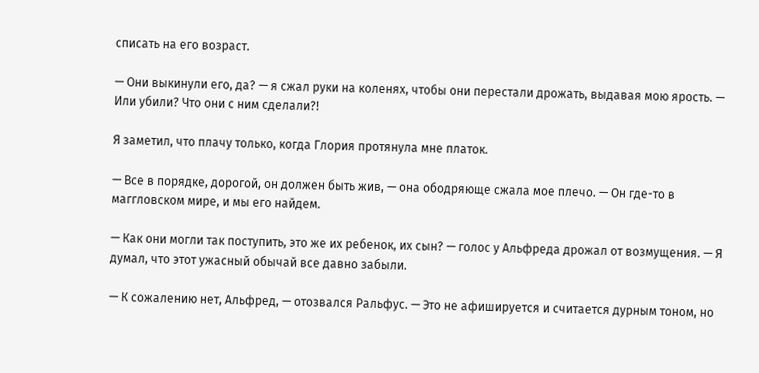списать на его возраст.

— Они выкинули его, да? — я сжал руки на коленях, чтобы они перестали дрожать, выдавая мою ярость. — Или убили? Что они с ним сделали?!

Я заметил, что плачу только, когда Глория протянула мне платок.

— Все в порядке, дорогой, он должен быть жив, — она ободряюще сжала мое плечо. — Он где-то в маггловском мире, и мы его найдем.

— Как они могли так поступить, это же их ребенок, их сын? — голос у Альфреда дрожал от возмущения. — Я думал, что этот ужасный обычай все давно забыли.

— К сожалению нет, Альфред, — отозвался Ральфус. — Это не афишируется и считается дурным тоном, но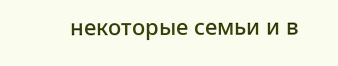некоторые семьи и в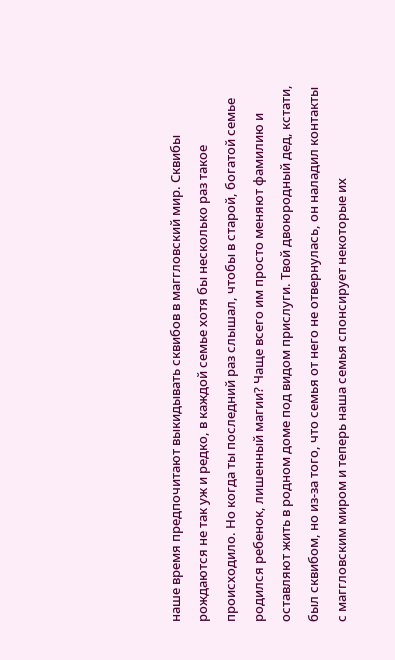наше время предпочитают выкидывать сквибов в маггловский мир. Сквибы рождаются не так уж и редко, в каждой семье хотя бы несколько раз такое происходило. Но когда ты последний раз слышал, чтобы в старой, богатой семье родился ребенок, лишенный магии? Чаще всего им просто меняют фамилию и оставляют жить в родном доме под видом прислуги. Твой двоюродный дед, кстати, был сквибом, но из-за того, что семья от него не отвернулась, он наладил контакты с маггловским миром и теперь наша семья спонсирует некоторые их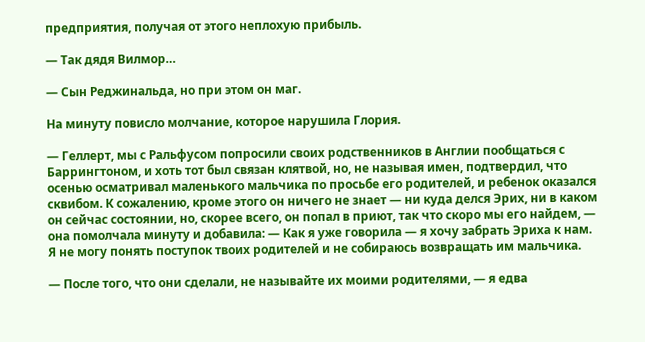предприятия, получая от этого неплохую прибыль.

— Так дядя Вилмор…

— Сын Реджинальда, но при этом он маг.

На минуту повисло молчание, которое нарушила Глория.

— Геллерт, мы с Ральфусом попросили своих родственников в Англии пообщаться с Баррингтоном, и хоть тот был связан клятвой, но, не называя имен, подтвердил, что осенью осматривал маленького мальчика по просьбе его родителей, и ребенок оказался сквибом. К сожалению, кроме этого он ничего не знает — ни куда делся Эрих, ни в каком он сейчас состоянии, но, скорее всего, он попал в приют, так что скоро мы его найдем, — она помолчала минуту и добавила: — Как я уже говорила — я хочу забрать Эриха к нам. Я не могу понять поступок твоих родителей и не собираюсь возвращать им мальчика.

— После того, что они сделали, не называйте их моими родителями, — я едва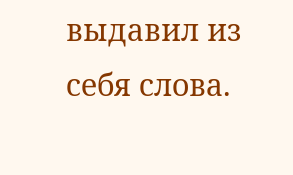выдавил из себя слова.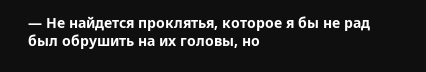— Не найдется проклятья, которое я бы не рад был обрушить на их головы, но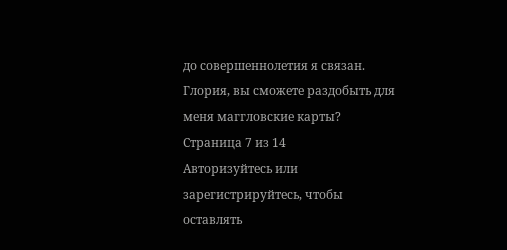до совершеннолетия я связан. Глория, вы сможете раздобыть для меня маггловские карты?
Страница 7 из 14
Авторизуйтесь или зарегистрируйтесь, чтобы оставлять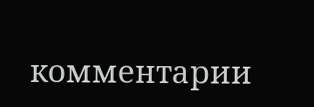комментарии